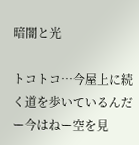暗闇と光

トコトコ…今屋上に続く道を歩いているんだー今はねー空を見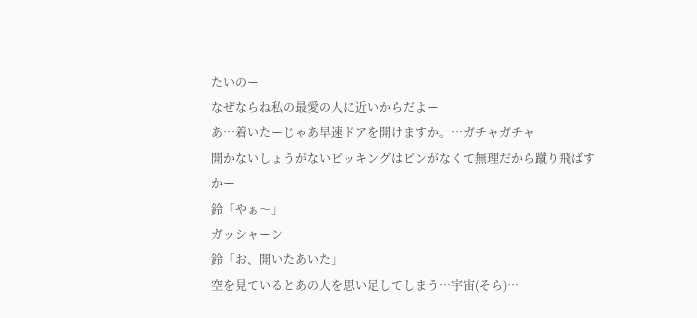たいのー
なぜならね私の最愛の人に近いからだよー
あ…着いたーじゃあ早速ドアを開けますか。…ガチャガチャ
開かないしょうがないピッキングはピンがなくて無理だから蹴り飛ばすかー
鈴「やぁ〜」
ガッシャーン
鈴「お、開いたあいた」
空を見ているとあの人を思い足してしまう…宇宙(そら)…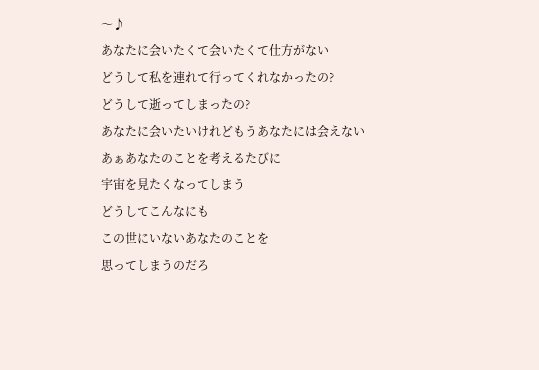〜♪
あなたに会いたくて会いたくて仕方がない
どうして私を連れて行ってくれなかったの?
どうして逝ってしまったの?
あなたに会いたいけれどもうあなたには会えない
あぁあなたのことを考えるたびに
宇宙を見たくなってしまう
どうしてこんなにも
この世にいないあなたのことを
思ってしまうのだろ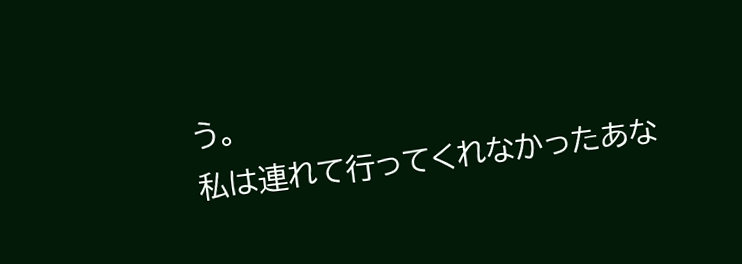う。
私は連れて行ってくれなかったあな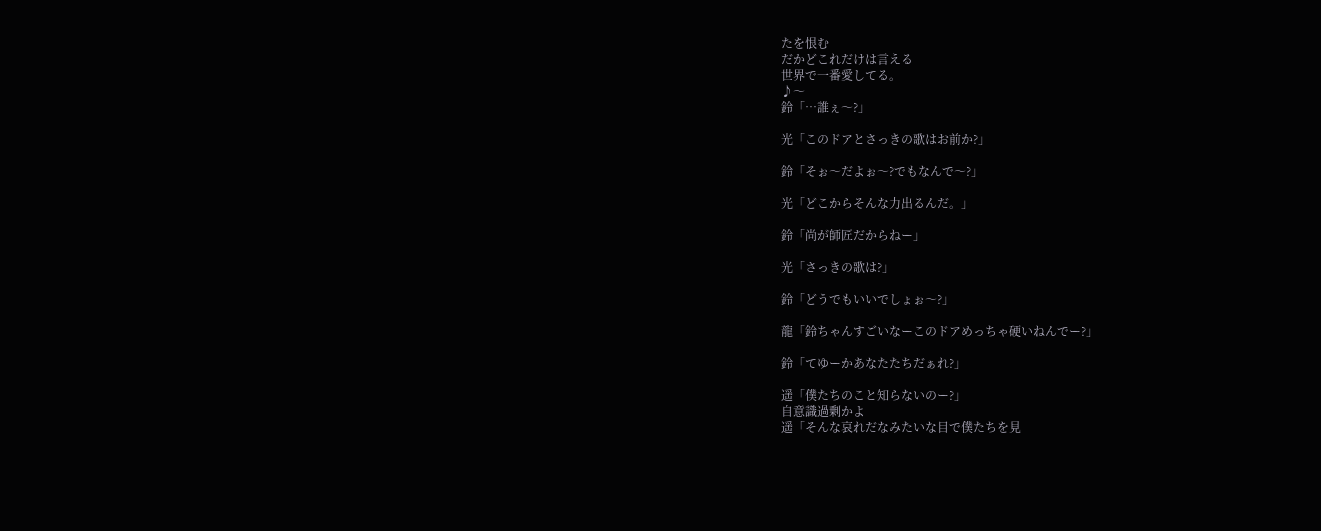たを恨む
だかどこれだけは言える
世界で一番愛してる。
♪〜
鈴「…誰ぇ〜?」

光「このドアとさっきの歌はお前か?」

鈴「そぉ〜だよぉ〜?でもなんで〜?」

光「どこからそんな力出るんだ。」

鈴「尚が師匠だからねー」

光「さっきの歌は?」

鈴「どうでもいいでしょぉ〜?」

龍「鈴ちゃんすごいなーこのドアめっちゃ硬いねんでー?」

鈴「てゆーかあなたたちだぁれ?」

遥「僕たちのこと知らないのー?」
自意識過剰かよ
遥「そんな哀れだなみたいな目で僕たちを見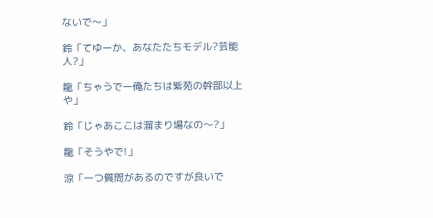ないで〜」

鈴「てゆーか、あなたたちモデル?芸能人?」

龍「ちゃうでー俺たちは紫苑の幹部以上や」

鈴「じゃあここは溜まり場なの〜?」

龍「そうやで!」

涼「一つ質問があるのですが良いで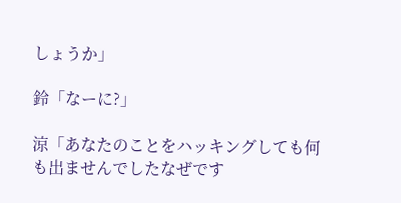しょうか」

鈴「なーに?」

涼「あなたのことをハッキングしても何も出ませんでしたなぜです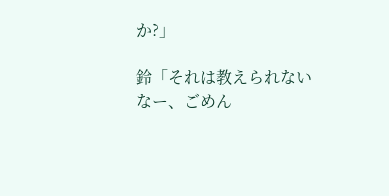か?」

鈴「それは教えられないなー、ごめん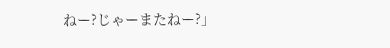ねー?じゃーまたねー?」